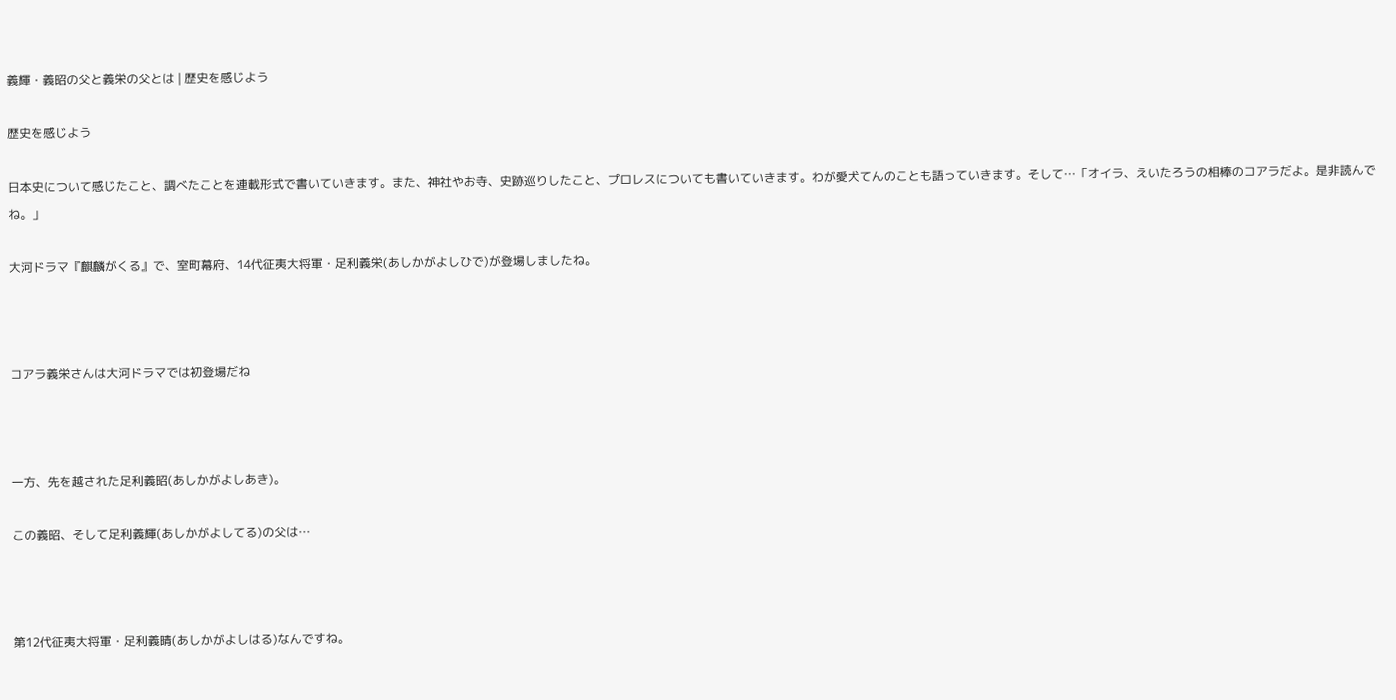義輝・義昭の父と義栄の父とは | 歴史を感じよう

歴史を感じよう

日本史について感じたこと、調べたことを連載形式で書いていきます。また、神社やお寺、史跡巡りしたこと、プロレスについても書いていきます。わが愛犬てんのことも語っていきます。そして…「オイラ、えいたろうの相棒のコアラだよ。是非読んでね。」

大河ドラマ『麒麟がくる』で、室町幕府、14代征夷大将軍・足利義栄(あしかがよしひで)が登場しましたね。



コアラ義栄さんは大河ドラマでは初登場だね



一方、先を越された足利義昭(あしかがよしあき)。

この義昭、そして足利義輝(あしかがよしてる)の父は…



第12代征夷大将軍・足利義晴(あしかがよしはる)なんですね。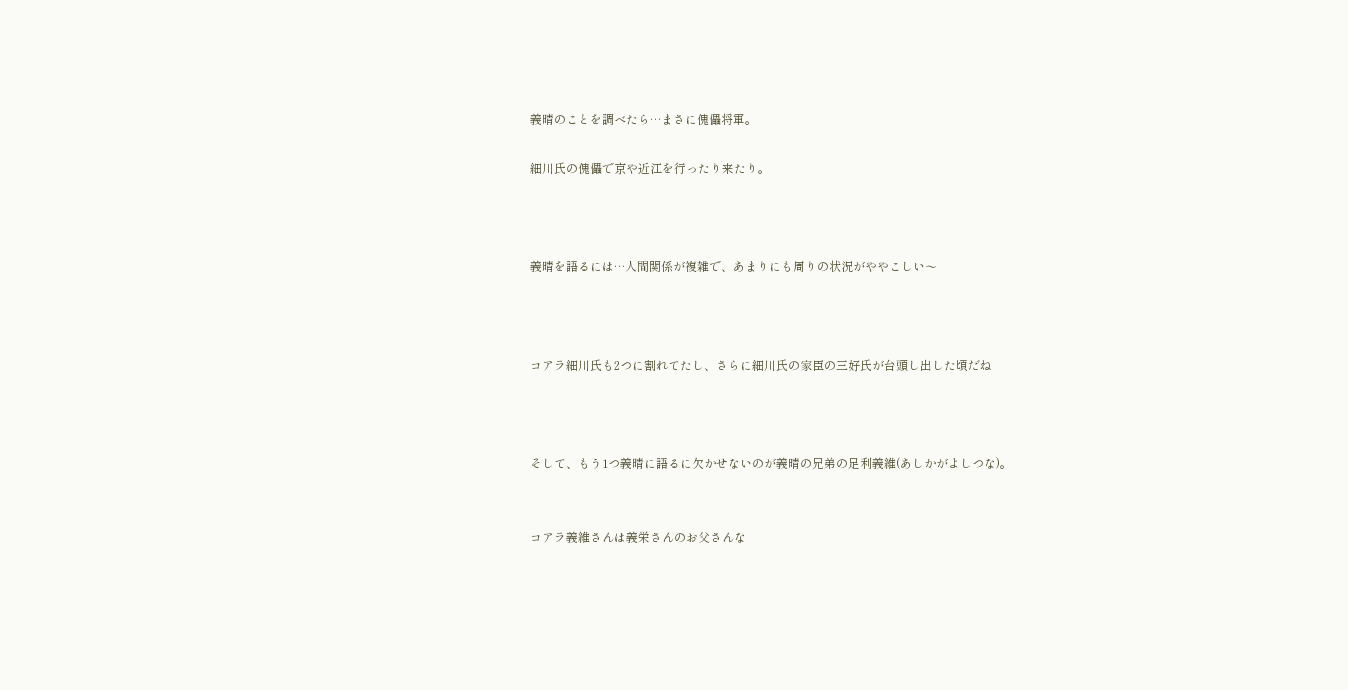義晴のことを調べたら…まさに傀儡将軍。

細川氏の傀儡で京や近江を行ったり来たり。



義晴を語るには…人間関係が複雑で、あまりにも周りの状況がややこしい〜



コアラ細川氏も2つに割れてたし、さらに細川氏の家臣の三好氏が台頭し出した頃だね



そして、もう1つ義晴に語るに欠かせないのが義晴の兄弟の足利義維(あしかがよしつな)。


コアラ義維さんは義栄さんのお父さんな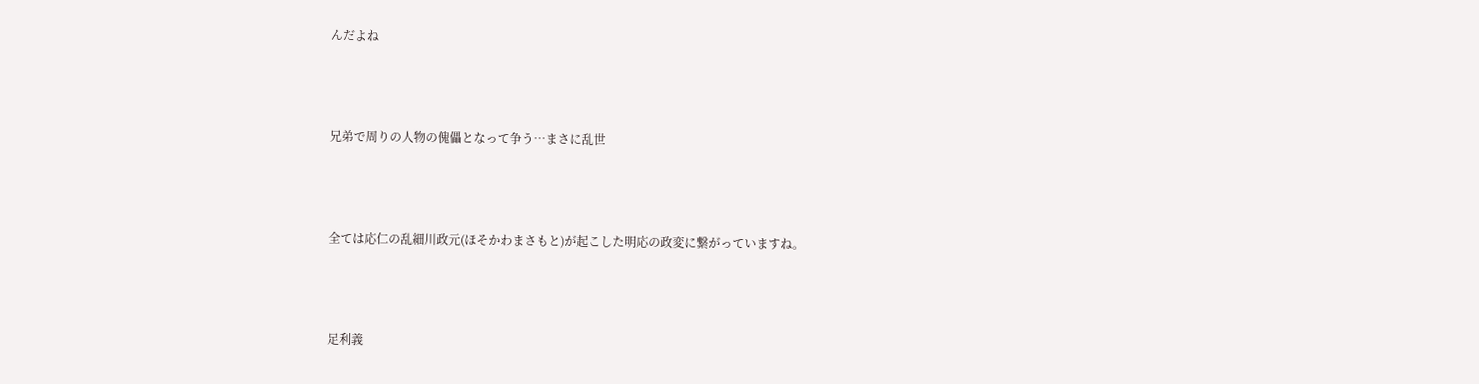んだよね



兄弟で周りの人物の傀儡となって争う…まさに乱世



全ては応仁の乱細川政元(ほそかわまさもと)が起こした明応の政変に繋がっていますね。



足利義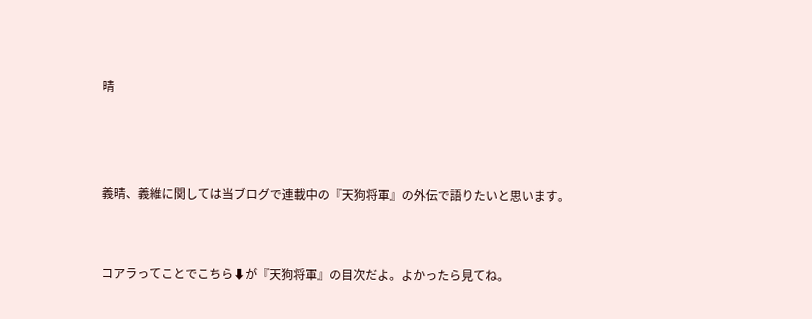晴



義晴、義維に関しては当ブログで連載中の『天狗将軍』の外伝で語りたいと思います。


コアラってことでこちら⬇が『天狗将軍』の目次だよ。よかったら見てね。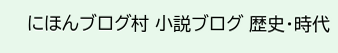にほんブログ村 小説ブログ 歴史・時代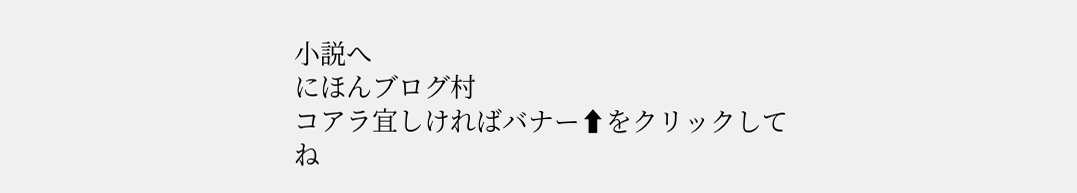小説へ
にほんブログ村
コアラ宜しければバナー⬆をクリックしてね